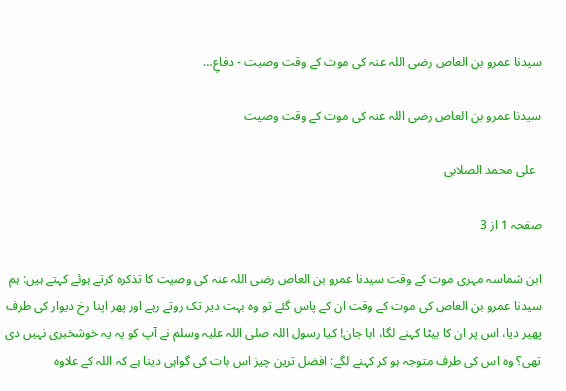سیدنا عمرو بن العاص رضی اللہ عنہ کی موت کے وقت وصیت - دفاعِ…

سیدنا عمرو بن العاص رضی اللہ عنہ کی موت کے وقت وصیت

  علی محمد الصلابی

صفحہ 1 از 3

ابن شماسہ مہری موت کے وقت سیدنا عمرو بن العاص رضی اللہ عنہ کی وصیت کا تذکرہ کرتے ہوئے کہتے ہیں: ہم سیدنا عمرو بن العاص کی موت کے وقت ان کے پاس گئے تو وہ بہت دیر تک روتے رہے اور پھر اپنا رخ دیوار کی طرف پھیر دیا، اس پر ان کا بیٹا کہنے لگا، ابا جان! کیا رسول اللہ صلی اللہ علیہ وسلم نے آپ کو یہ یہ خوشخبری نہیں دی تھی؟ وہ اس کی طرف متوجہ ہو کر کہنے لگے: افضل ترین چیز اس بات کی گواہی دینا ہے کہ اللہ کے علاوہ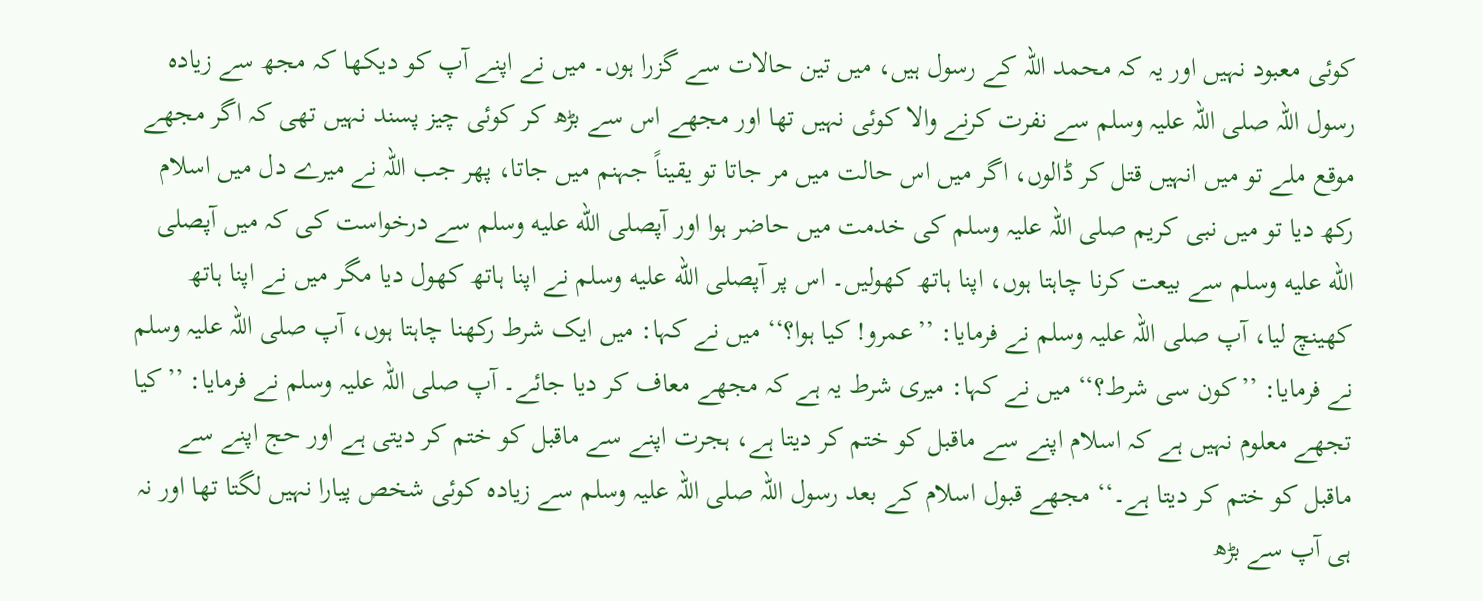کوئی معبود نہیں اور یہ کہ محمد اللہ کے رسول ہیں، میں تین حالات سے گزرا ہوں۔ میں نے اپنے آپ کو دیکھا کہ مجھ سے زیادہ رسول اللہ صلی اللہ علیہ وسلم سے نفرت کرنے والا کوئی نہیں تھا اور مجھے اس سے بڑھ کر کوئی چیز پسند نہیں تھی کہ اگر مجھے موقع ملے تو میں انہیں قتل کر ڈالوں، اگر میں اس حالت میں مر جاتا تو یقیناً جہنم میں جاتا، پھر جب اللہ نے میرے دل میں اسلام رکھ دیا تو میں نبی کریم صلی اللہ علیہ وسلم کی خدمت میں حاضر ہوا اور آپصلى الله عليه وسلم سے درخواست کی کہ میں آپصلى الله عليه وسلم سے بیعت کرنا چاہتا ہوں، اپنا ہاتھ کھولیں۔ اس پر آپصلى الله عليه وسلم نے اپنا ہاتھ کھول دیا مگر میں نے اپنا ہاتھ کھینچ لیا، آپ صلی اللہ علیہ وسلم نے فرمایا: ’’عمرو! کیا ہوا؟‘‘ میں نے کہا: میں ایک شرط رکھنا چاہتا ہوں، آپ صلی اللہ علیہ وسلم نے فرمایا: ’’کون سی شرط؟‘‘ میں نے کہا: میری شرط یہ ہے کہ مجھے معاف کر دیا جائے۔ آپ صلی اللہ علیہ وسلم نے فرمایا: ’’کیا تجھے معلوم نہیں ہے کہ اسلام اپنے سے ماقبل کو ختم کر دیتا ہے، ہجرت اپنے سے ماقبل کو ختم کر دیتی ہے اور حج اپنے سے ماقبل کو ختم کر دیتا ہے۔‘‘ مجھے قبول اسلام کے بعد رسول اللہ صلی اللہ علیہ وسلم سے زیادہ کوئی شخص پیارا نہیں لگتا تھا اور نہ ہی آپ سے بڑھ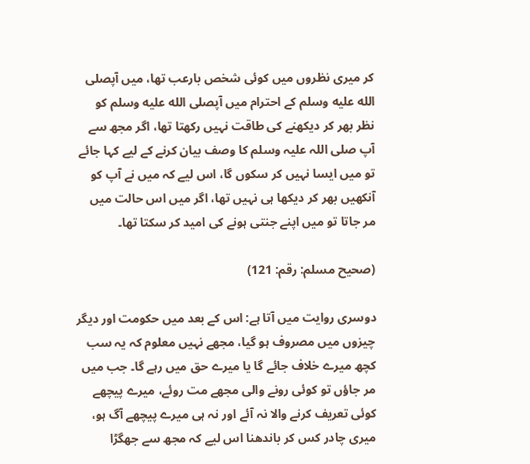کر میری نظروں میں کوئی شخص بارعب تھا، میں آپصلى الله عليه وسلم کے احترام میں آپصلى الله عليه وسلم کو نظر بھر کر دیکھنے کی طاقت نہیں رکھتا تھا، اگر مجھ سے آپ صلی اللہ علیہ وسلم کا وصف بیان کرنے کے لیے کہا جائے تو میں ایسا نہیں کر سکوں گا، اس لیے کہ میں نے آپ کو آنکھیں بھر کر دیکھا ہی نہیں تھا، اگر میں اس حالت میں مر جاتا تو میں اپنے جنتی ہونے کی امید کر سکتا تھا۔

(صحیح مسلم: رقم: 121)

دوسری روایت میں آتا ہے: اس کے بعد میں حکومت اور دیگر چیزوں میں مصروف ہو گیا، مجھے نہیں معلوم کہ یہ سب کچھ میرے خلاف جائے گا یا میرے حق میں رہے گا۔ جب میں مر جاؤں تو کوئی رونے والی مجھے مت روئے، میرے پیچھے کوئی تعریف کرنے والا نہ آئے اور نہ ہی میرے پیچھے آگ ہو، میری چادر کس کر باندھنا اس لیے کہ مجھ سے جھگڑا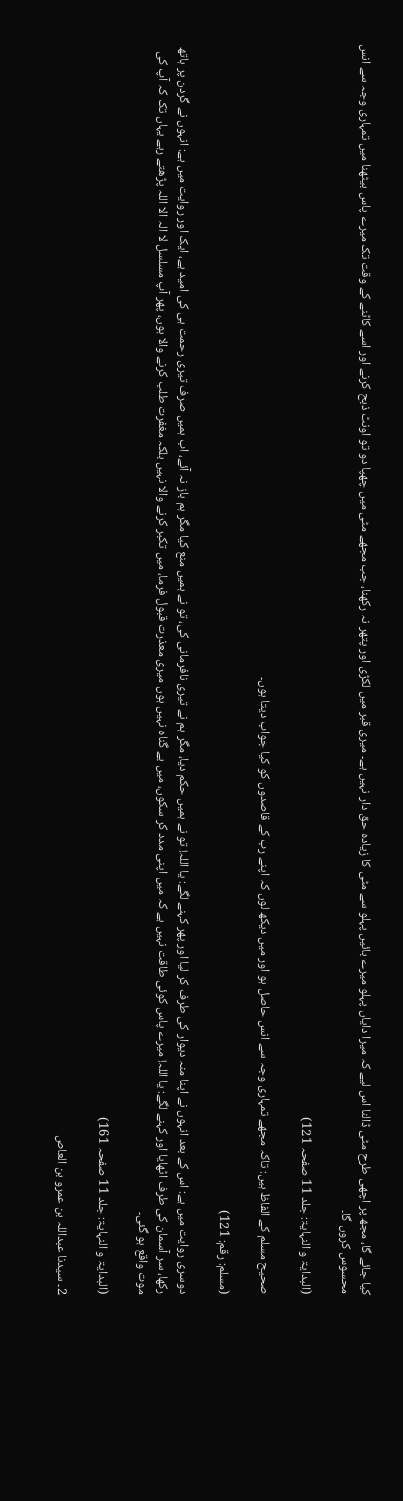کیا جائے گا، مجھ پر اچھی طرح مٹی ڈالنا اس لیے کہ میرا دایاں پہلو میرے بائیں پہلو سے مٹی کا زیادہ حق دار نہیں ہے۔ میری قبر میں لکڑی اور پتھر نہ رکھنا، جب مجھے مٹی میں چھپا دو تو اونٹ ذبح کرنے اور اسے کاٹنے کے وقت تک میرے پاس بیٹھنا میں تمہاری وجہ سے انس محسوس کروں گا۔

(البدایۃ و النہایۃ: جلد 11 صفحہ 121)

صحیح مسلم کے الفاظ ہیں: تاکہ مجھے تمہاری وجہ سے انس حاصل ہو اور میں دیکھ لوں کہ اپنے رب کے قاصدوں کو کیا جواب دیتا ہوں۔

(مسلم: رقم: 121)

دوسری روایت میں ہے: اس کے بعد انہوں نے اپنا منہ دیوار کی طرف کر لیا اور پھر کہنے لگے: یا اللہ! تو نے ہمیں حکم دیا، مگر ہم نے تیری نافرمانی کی، تو نے ہمیں منع کیا مگر ہم باز نہ آئے، اب ہمیں صرف تیری رحمت ہی کی امید ہے، ایک اور روایت میں ہے: انہوں نے گردن پر ہاتھ رکھا، سر آسمان کی طرف اٹھایا اور کہنے لگے: یا اللہ! میرے پاس کوئی طاقت نہیں ہے کہ میں اپنی مدد کر سکوں، میں بے گناہ نہیں ہوں میری معذرت قبول فرما، میں تکبر کرنے والا نہیں بلکہ مغفرت طلب کرنے والا ہوں، پھر آپ مسلسل لا الہ الا اللہ پڑھتے رہے یہاں تک کہ آپ کی موت واقع ہو گئی۔

(البدایۃ و النہایۃ: جلد 11 صفحہ 161)

2۔ سیدنا عبداللہ بن عمرو بن العاص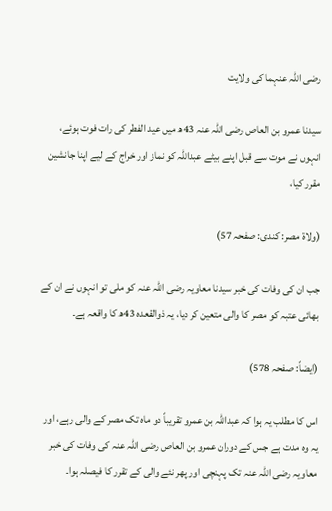رضی اللہ عنہما کی ولایت

سیدنا عمرو بن العاص رضی اللہ عنہ 43ھ میں عید الفطر کی رات فوت ہوئے، انہوں نے موت سے قبل اپنے بیٹے عبداللہ کو نماز اور خراج کے لیے اپنا جانشین مقرر کیا،

(ولاۃ مصر: کندی: صفحہ 57)

جب ان کی وفات کی خبر سیدنا معاویہ رضی اللہ عنہ کو ملی تو انہوں نے ان کے بھائی عتبہ کو مصر کا والی متعین کر دیا، یہ ذوالقعدہ 43ھ کا واقعہ ہے۔

(ایضاً: صفحہ 578)

اس کا مطلب یہ ہوا کہ عبداللہ بن عمرو تقریباً دو ماہ تک مصر کے والی رہے، اور یہ وہ مدت ہے جس کے دوران عمرو بن العاص رضی اللہ عنہ کی وفات کی خبر معاویہ رضی اللہ عنہ تک پہنچی اور پھر نئے والی کے تقرر کا فیصلہ ہوا۔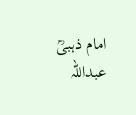امام ذہبیؒ عبداللہ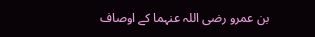بن عمرو رضی اللہ عنہما کے اوصاف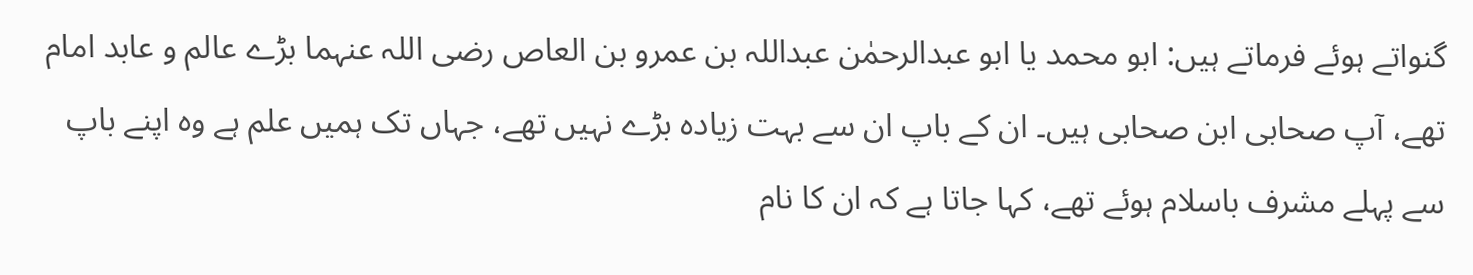گنواتے ہوئے فرماتے ہیں: ابو محمد یا ابو عبدالرحمٰن عبداللہ بن عمرو بن العاص رضی اللہ عنہما بڑے عالم و عابد امام تھے، آپ صحابی ابن صحابی ہیں۔ ان کے باپ ان سے بہت زیادہ بڑے نہیں تھے، جہاں تک ہمیں علم ہے وہ اپنے باپ سے پہلے مشرف باسلام ہوئے تھے، کہا جاتا ہے کہ ان کا نام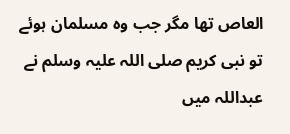العاص تھا مگر جب وہ مسلمان ہوئے تو نبی کریم صلی اللہ علیہ وسلم نے عبداللہ میں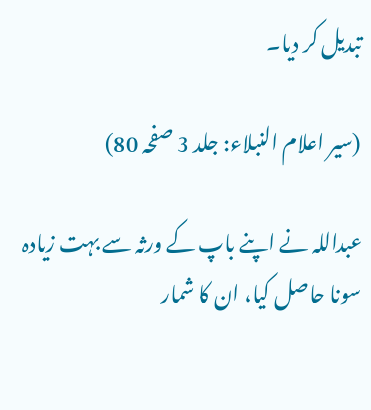تبدیل کر دیا۔

(سیر اعلام النبلاء: جلد 3 صفحہ 80)

عبداللہ نے اپنے باپ کے ورثہ سے بہت زیادہ سونا حاصل کیا، ان کا شمار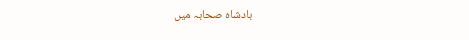بادشاہ صحابہ میں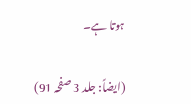ہوتا ہے۔

(ایضاً: جلد 3 صفحہ 91)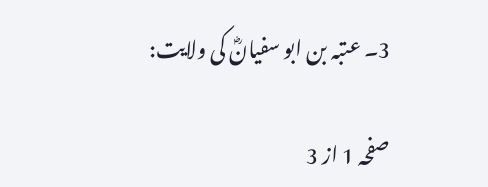3۔ عتبہ بن ابو سفیانؓ کی ولایت:

صفحہ 1 از 3